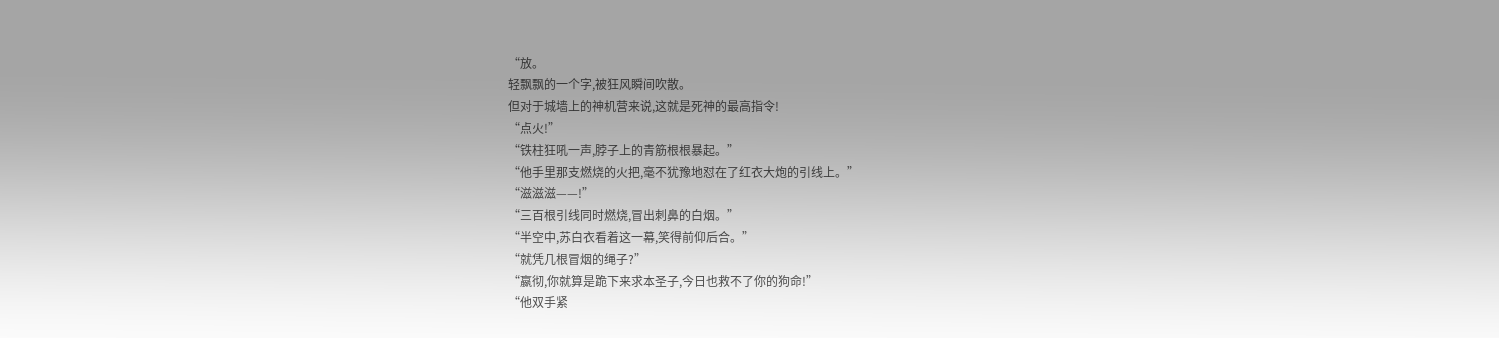“放。
轻飘飘的一个字,被狂风瞬间吹散。
但对于城墙上的神机营来说,这就是死神的最高指令!
“点火!”
“铁柱狂吼一声,脖子上的青筋根根暴起。”
“他手里那支燃烧的火把,毫不犹豫地怼在了红衣大炮的引线上。”
“滋滋滋——!”
“三百根引线同时燃烧,冒出刺鼻的白烟。”
“半空中,苏白衣看着这一幕,笑得前仰后合。”
“就凭几根冒烟的绳子?”
“嬴彻,你就算是跪下来求本圣子,今日也救不了你的狗命!”
“他双手紧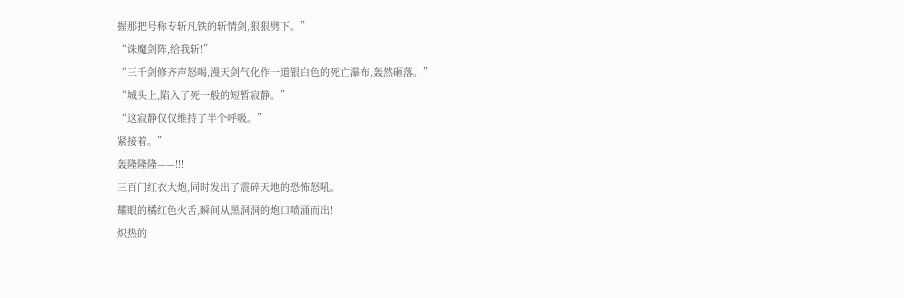握那把号称专斩凡铁的斩情剑,狠狠劈下。”
“诛魔剑阵,给我斩!”
“三千剑修齐声怒喝,漫天剑气化作一道银白色的死亡瀑布,轰然砸落。”
“城头上,陷入了死一般的短暂寂静。”
“这寂静仅仅维持了半个呼吸。”
紧接着。”
轰隆隆隆——!!!
三百门红衣大炮,同时发出了震碎天地的恐怖怒吼。
耀眼的橘红色火舌,瞬间从黑洞洞的炮口喷涌而出!
炽热的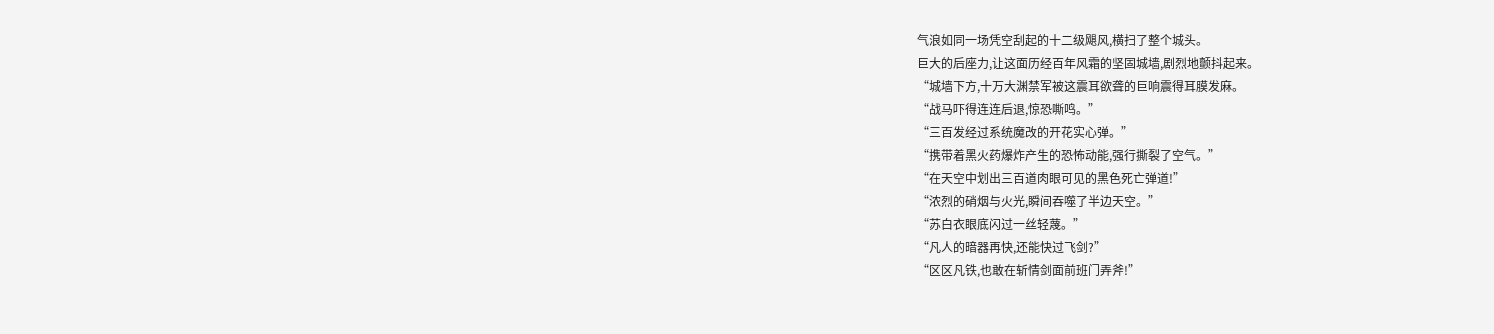气浪如同一场凭空刮起的十二级飓风,横扫了整个城头。
巨大的后座力,让这面历经百年风霜的坚固城墙,剧烈地颤抖起来。
“城墙下方,十万大渊禁军被这震耳欲聋的巨响震得耳膜发麻。
“战马吓得连连后退,惊恐嘶鸣。”
“三百发经过系统魔改的开花实心弹。”
“携带着黑火药爆炸产生的恐怖动能,强行撕裂了空气。”
“在天空中划出三百道肉眼可见的黑色死亡弹道!”
“浓烈的硝烟与火光,瞬间吞噬了半边天空。”
“苏白衣眼底闪过一丝轻蔑。”
“凡人的暗器再快,还能快过飞剑?”
“区区凡铁,也敢在斩情剑面前班门弄斧!”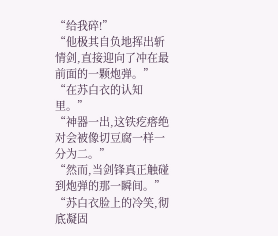“给我碎!”
“他极其自负地挥出斩情剑,直接迎向了冲在最前面的一颗炮弹。”
“在苏白衣的认知里。”
“神器一出,这铁疙瘩绝对会被像切豆腐一样一分为二。”
“然而,当剑锋真正触碰到炮弹的那一瞬间。”
“苏白衣脸上的冷笑,彻底凝固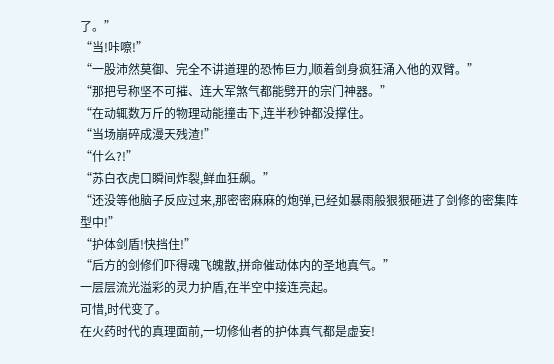了。”
“当!咔嚓!”
“一股沛然莫御、完全不讲道理的恐怖巨力,顺着剑身疯狂涌入他的双臂。”
“那把号称坚不可摧、连大军煞气都能劈开的宗门神器。”
“在动辄数万斤的物理动能撞击下,连半秒钟都没撑住。
“当场崩碎成漫天残渣!”
“什么?!”
“苏白衣虎口瞬间炸裂,鲜血狂飙。”
“还没等他脑子反应过来,那密密麻麻的炮弹,已经如暴雨般狠狠砸进了剑修的密集阵型中!”
“护体剑盾!快挡住!”
“后方的剑修们吓得魂飞魄散,拼命催动体内的圣地真气。”
一层层流光溢彩的灵力护盾,在半空中接连亮起。
可惜,时代变了。
在火药时代的真理面前,一切修仙者的护体真气都是虚妄!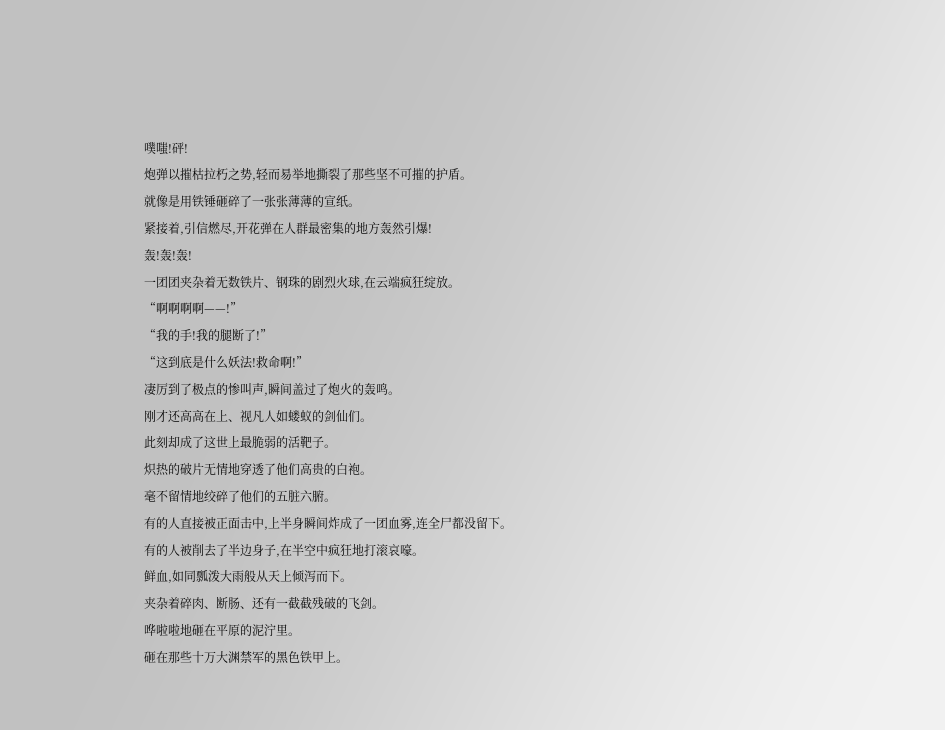噗嗤!砰!
炮弹以摧枯拉朽之势,轻而易举地撕裂了那些坚不可摧的护盾。
就像是用铁锤砸碎了一张张薄薄的宣纸。
紧接着,引信燃尽,开花弹在人群最密集的地方轰然引爆!
轰!轰!轰!
一团团夹杂着无数铁片、钢珠的剧烈火球,在云端疯狂绽放。
“啊啊啊啊——!”
“我的手!我的腿断了!”
“这到底是什么妖法!救命啊!”
凄厉到了极点的惨叫声,瞬间盖过了炮火的轰鸣。
刚才还高高在上、视凡人如蝼蚁的剑仙们。
此刻却成了这世上最脆弱的活靶子。
炽热的破片无情地穿透了他们高贵的白袍。
毫不留情地绞碎了他们的五脏六腑。
有的人直接被正面击中,上半身瞬间炸成了一团血雾,连全尸都没留下。
有的人被削去了半边身子,在半空中疯狂地打滚哀嚎。
鲜血,如同瓢泼大雨般从天上倾泻而下。
夹杂着碎肉、断肠、还有一截截残破的飞剑。
哗啦啦地砸在平原的泥泞里。
砸在那些十万大渊禁军的黑色铁甲上。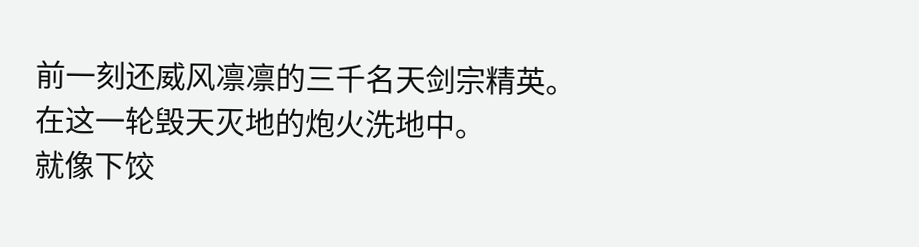前一刻还威风凛凛的三千名天剑宗精英。
在这一轮毁天灭地的炮火洗地中。
就像下饺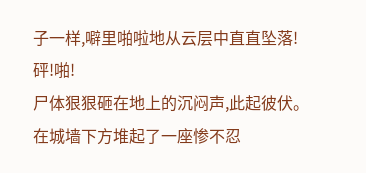子一样,噼里啪啦地从云层中直直坠落!
砰!啪!
尸体狠狠砸在地上的沉闷声,此起彼伏。
在城墙下方堆起了一座惨不忍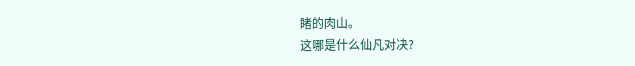睹的肉山。
这哪是什么仙凡对决?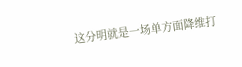这分明就是一场单方面降维打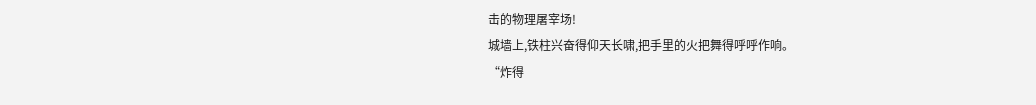击的物理屠宰场!
城墙上,铁柱兴奋得仰天长啸,把手里的火把舞得呼呼作响。
“炸得